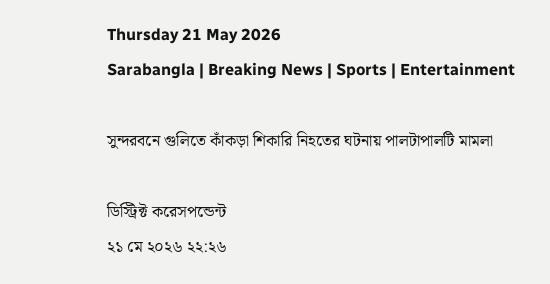Thursday 21 May 2026
Sarabangla | Breaking News | Sports | Entertainment

সুন্দরবনে গুলিতে কাঁকড়া শিকারি নিহতের ঘটনায় পালটাপালটি মামলা

ডিস্ট্রিক্ট করেসপন্ডেন্ট
২১ মে ২০২৬ ২২:২৬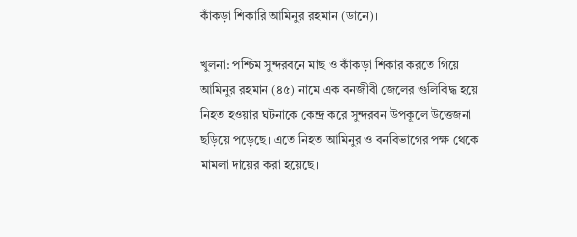কাঁকড়া শিকারি আমিনুর রহমান (ডানে)।

খুলনা: পশ্চিম সুন্দরবনে মাছ ও কাঁকড়া শিকার করতে গিয়ে আমিনুর রহমান (৪৫) নামে এক বনজীবী জেলের গুলিবিদ্ধ হয়ে নিহত হওয়ার ঘটনাকে কেন্দ্র করে সুন্দরবন উপকূলে উত্তেজনা ছড়িয়ে পড়েছে। এতে নিহত আমিনুর ও বনবিভাগের পক্ষ থেকে মামলা দায়ের করা হয়েছে।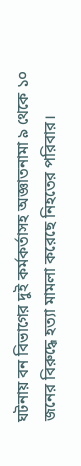ঘটনায় বন বিভাগের দুই কর্মকর্তাসহ অজ্ঞাতনামা ৯ থেকে ১০ জনের বিরুদ্ধে হত্যা মামলা করেছে নিহতের পরিবার।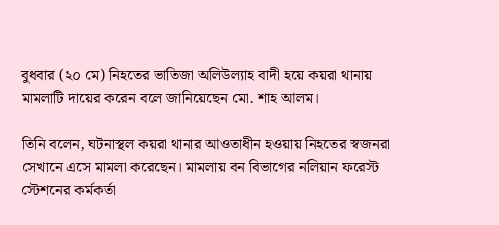বুধবার (২০ মে) নিহতের ভাতিজা অলিউল্যাহ বাদী হয়ে কয়রা থানায় মামলাটি দায়ের করেন বলে জানিয়েছেন মো. শাহ আলম।

তিনি বলেন, ঘটনাস্থল কয়রা থানার আওতাধীন হওয়ায় নিহতের স্বজনরা সেখানে এসে মামলা করেছেন। মামলায় বন বিভাগের নলিয়ান ফরেস্ট স্টেশনের কর্মকর্তা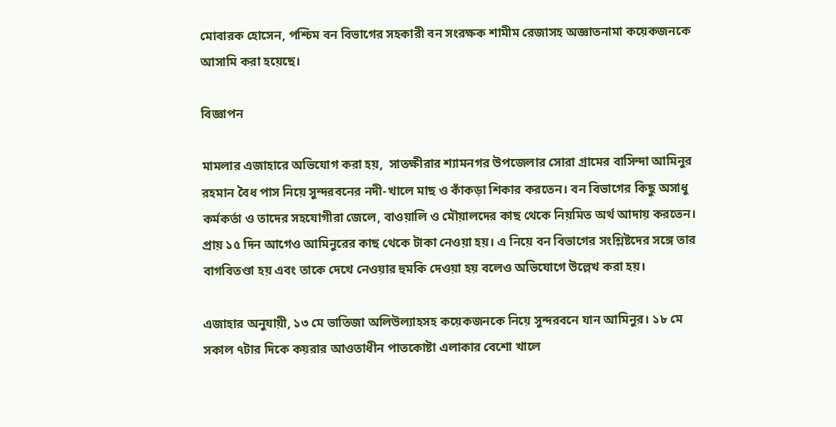মোবারক হোসেন, পশ্চিম বন বিভাগের সহকারী বন সংরক্ষক শামীম রেজাসহ অজ্ঞাতনামা কয়েকজনকে আসামি করা হয়েছে।

বিজ্ঞাপন

মামলার এজাহারে অভিযোগ করা হয়,  সাতক্ষীরার শ্যামনগর উপজেলার সোরা গ্রামের বাসিন্দা আমিনুর রহমান বৈধ পাস নিয়ে সুন্দরবনের নদী-খালে মাছ ও কাঁকড়া শিকার করতেন। বন বিভাগের কিছু অসাধু কর্মকর্তা ও তাদের সহযোগীরা জেলে, বাওয়ালি ও মৌয়ালদের কাছ থেকে নিয়মিত অর্থ আদায় করতেন। প্রায় ১৫ দিন আগেও আমিনুরের কাছ থেকে টাকা নেওয়া হয়। এ নিয়ে বন বিভাগের সংশ্লিষ্টদের সঙ্গে তার বাগবিতণ্ডা হয় এবং তাকে দেখে নেওয়ার হুমকি দেওয়া হয় বলেও অভিযোগে উল্লেখ করা হয়।

এজাহার অনুযায়ী, ১৩ মে ভাতিজা অলিউল্যাহসহ কয়েকজনকে নিয়ে সুন্দরবনে যান আমিনুর। ১৮ মে সকাল ৭টার দিকে কয়রার আওতাধীন পাতকোষ্টা এলাকার বেশো খালে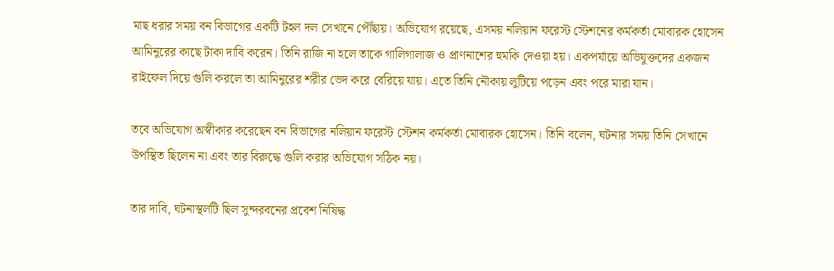মাছ ধরার সময় বন বিভাগের একটি টহল দল সেখানে পৌঁছায়। অভিযোগ রয়েছে, এসময় নলিয়ান ফরেস্ট স্টেশনের কর্মকর্তা মোবারক হোসেন আমিনুরের কাছে টাকা দাবি করেন। তিনি রাজি না হলে তাকে গালিগালাজ ও প্রাণনাশের হুমকি দেওয়া হয়। একপর্যায়ে অভিযুক্তদের একজন রাইফেল দিয়ে গুলি করলে তা আমিনুরের শরীর ভেদ করে বেরিয়ে যায়। এতে তিনি নৌকায় লুটিয়ে পড়েন এবং পরে মারা যান।

তবে অভিযোগ অস্বীকার করেছেন বন বিভাগের নলিয়ান ফরেস্ট স্টেশন কর্মকর্তা মোবারক হোসেন। তিনি বলেন, ঘটনার সময় তিনি সেখানে উপস্থিত ছিলেন না এবং তার বিরুদ্ধে গুলি করার অভিযোগ সঠিক নয়।

তার দাবি, ঘটনাস্থলটি ছিল সুন্দরবনের প্রবেশ নিষিদ্ধ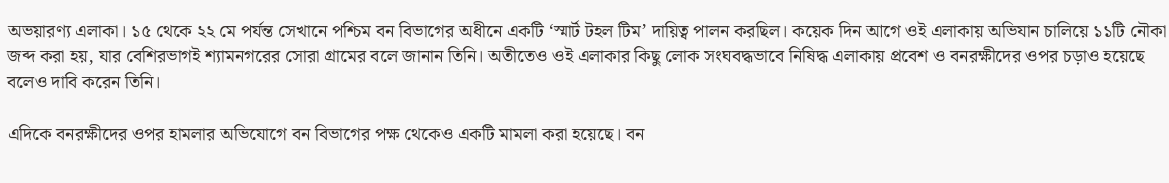অভয়ারণ্য এলাকা। ১৫ থেকে ২২ মে পর্যন্ত সেখানে পশ্চিম বন বিভাগের অধীনে একটি ‘স্মার্ট টহল টিম’ দায়িত্ব পালন করছিল। কয়েক দিন আগে ওই এলাকায় অভিযান চালিয়ে ১১টি নৌকা জব্দ করা হয়, যার বেশিরভাগই শ্যামনগরের সোরা গ্রামের বলে জানান তিনি। অতীতেও ওই এলাকার কিছু লোক সংঘবদ্ধভাবে নিষিদ্ধ এলাকায় প্রবেশ ও বনরক্ষীদের ওপর চড়াও হয়েছে বলেও দাবি করেন তিনি।

এদিকে বনরক্ষীদের ওপর হামলার অভিযোগে বন বিভাগের পক্ষ থেকেও একটি মামলা করা হয়েছে। বন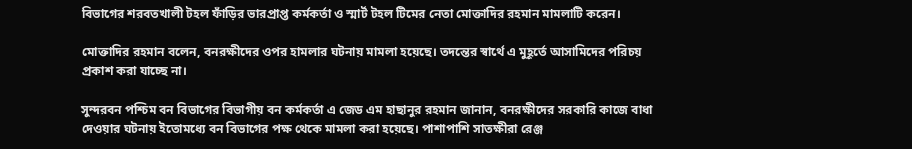বিভাগের শরবতখালী টহল ফাঁড়ির ভারপ্রাপ্ত কর্মকর্তা ও স্মার্ট টহল টিমের নেতা মোক্তাদির রহমান মামলাটি করেন।

মোক্তাদির রহমান বলেন, বনরক্ষীদের ওপর হামলার ঘটনায় মামলা হয়েছে। তদন্তের স্বার্থে এ মুহূর্তে আসামিদের পরিচয় প্রকাশ করা যাচ্ছে না।

সুন্দরবন পশ্চিম বন বিভাগের বিভাগীয় বন কর্মকর্তা এ জেড এম হাছানুর রহমান জানান, বনরক্ষীদের সরকারি কাজে বাধা দেওয়ার ঘটনায় ইতোমধ্যে বন বিভাগের পক্ষ থেকে মামলা করা হয়েছে। পাশাপাশি সাতক্ষীরা রেঞ্জ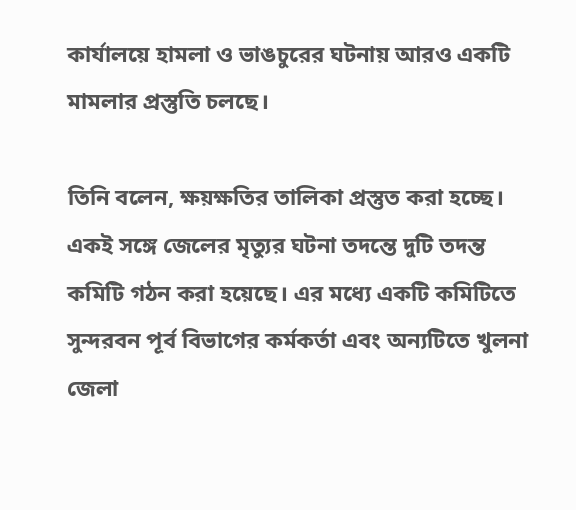কার্যালয়ে হামলা ও ভাঙচুরের ঘটনায় আরও একটি মামলার প্রস্তুতি চলছে।

তিনি বলেন, ক্ষয়ক্ষতির তালিকা প্রস্তুত করা হচ্ছে। একই সঙ্গে জেলের মৃত্যুর ঘটনা তদন্তে দুটি তদন্ত কমিটি গঠন করা হয়েছে। এর মধ্যে একটি কমিটিতে সুন্দরবন পূর্ব বিভাগের কর্মকর্তা এবং অন্যটিতে খুলনা জেলা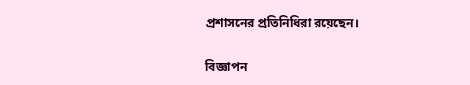প্রশাসনের প্রতিনিধিরা রয়েছেন।

বিজ্ঞাপন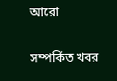আরো

সম্পর্কিত খবর